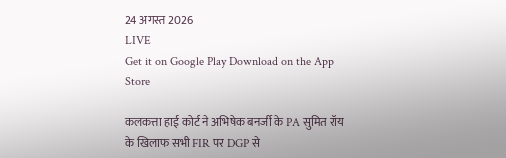24 अगस्त 2026
LIVE
Get it on Google Play Download on the App Store

कलकत्ता हाई कोर्ट ने अभिषेक बनर्जी के PA सुमित रॉय के खिलाफ सभी FIR पर DGP से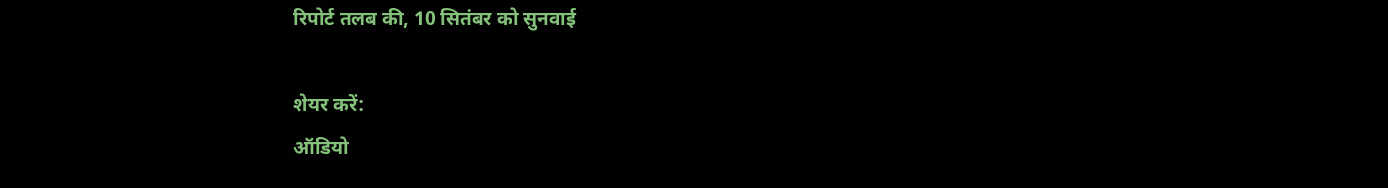रिपोर्ट तलब की, 10 सितंबर को सुनवाई

शेयर करें:
ऑडियो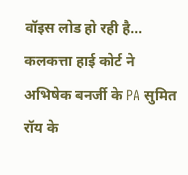वॉइस लोड हो रही है…
कलकत्ता हाई कोर्ट ने अभिषेक बनर्जी के PA सुमित रॉय के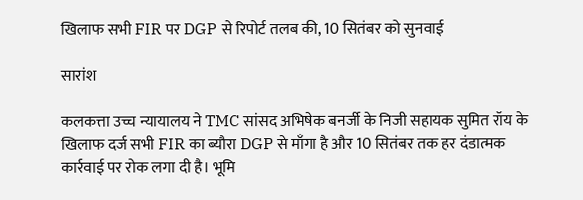खिलाफ सभी FIR पर DGP से रिपोर्ट तलब की, 10 सितंबर को सुनवाई

सारांश

कलकत्ता उच्च न्यायालय ने TMC सांसद अभिषेक बनर्जी के निजी सहायक सुमित रॉय के खिलाफ दर्ज सभी FIR का ब्यौरा DGP से माँगा है और 10 सितंबर तक हर दंडात्मक कार्रवाई पर रोक लगा दी है। भूमि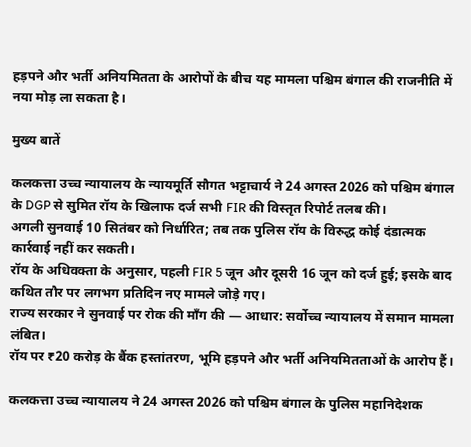हड़पने और भर्ती अनियमितता के आरोपों के बीच यह मामला पश्चिम बंगाल की राजनीति में नया मोड़ ला सकता है।

मुख्य बातें

कलकत्ता उच्च न्यायालय के न्यायमूर्ति सौगत भट्टाचार्य ने 24 अगस्त 2026 को पश्चिम बंगाल के DGP से सुमित रॉय के खिलाफ दर्ज सभी FIR की विस्तृत रिपोर्ट तलब की।
अगली सुनवाई 10 सितंबर को निर्धारित; तब तक पुलिस रॉय के विरुद्ध कोई दंडात्मक कार्रवाई नहीं कर सकती।
रॉय के अधिवक्ता के अनुसार, पहली FIR 5 जून और दूसरी 16 जून को दर्ज हुई; इसके बाद कथित तौर पर लगभग प्रतिदिन नए मामले जोड़े गए।
राज्य सरकार ने सुनवाई पर रोक की माँग की — आधार: सर्वोच्च न्यायालय में समान मामला लंबित।
रॉय पर ₹20 करोड़ के बैंक हस्तांतरण, भूमि हड़पने और भर्ती अनियमितताओं के आरोप हैं।

कलकत्ता उच्च न्यायालय ने 24 अगस्त 2026 को पश्चिम बंगाल के पुलिस महानिदेशक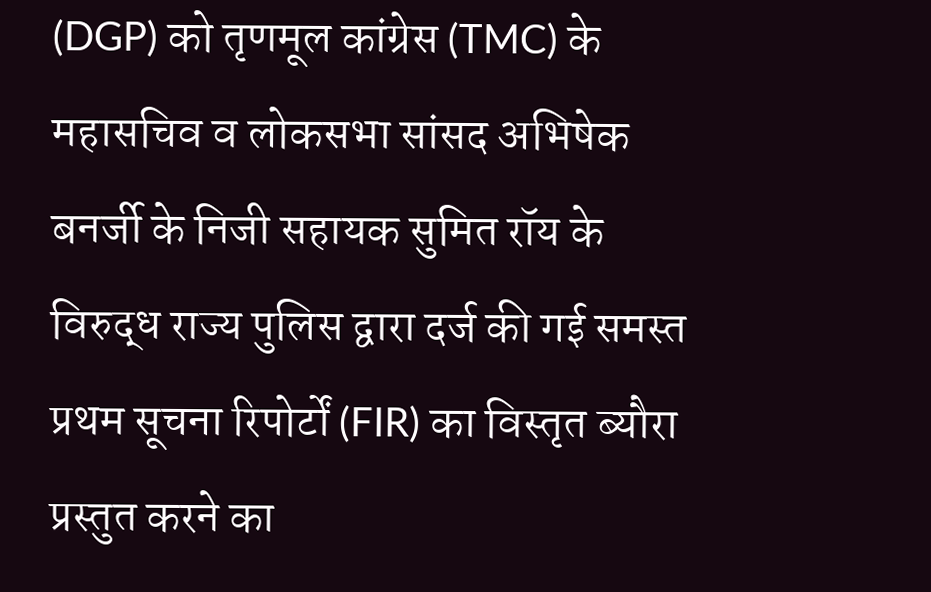(DGP) को तृणमूल कांग्रेस (TMC) के महासचिव व लोकसभा सांसद अभिषेक बनर्जी के निजी सहायक सुमित रॉय के विरुद्ध राज्य पुलिस द्वारा दर्ज की गई समस्त प्रथम सूचना रिपोर्टों (FIR) का विस्तृत ब्यौरा प्रस्तुत करने का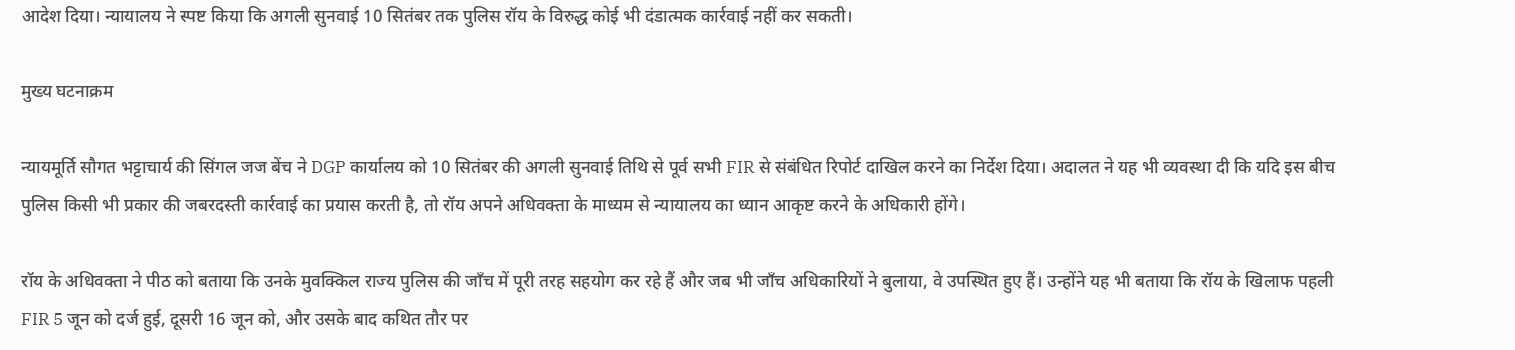आदेश दिया। न्यायालय ने स्पष्ट किया कि अगली सुनवाई 10 सितंबर तक पुलिस रॉय के विरुद्ध कोई भी दंडात्मक कार्रवाई नहीं कर सकती।

मुख्य घटनाक्रम

न्यायमूर्ति सौगत भट्टाचार्य की सिंगल जज बेंच ने DGP कार्यालय को 10 सितंबर की अगली सुनवाई तिथि से पूर्व सभी FIR से संबंधित रिपोर्ट दाखिल करने का निर्देश दिया। अदालत ने यह भी व्यवस्था दी कि यदि इस बीच पुलिस किसी भी प्रकार की जबरदस्ती कार्रवाई का प्रयास करती है, तो रॉय अपने अधिवक्ता के माध्यम से न्यायालय का ध्यान आकृष्ट करने के अधिकारी होंगे।

रॉय के अधिवक्ता ने पीठ को बताया कि उनके मुवक्किल राज्य पुलिस की जाँच में पूरी तरह सहयोग कर रहे हैं और जब भी जाँच अधिकारियों ने बुलाया, वे उपस्थित हुए हैं। उन्होंने यह भी बताया कि रॉय के खिलाफ पहली FIR 5 जून को दर्ज हुई, दूसरी 16 जून को, और उसके बाद कथित तौर पर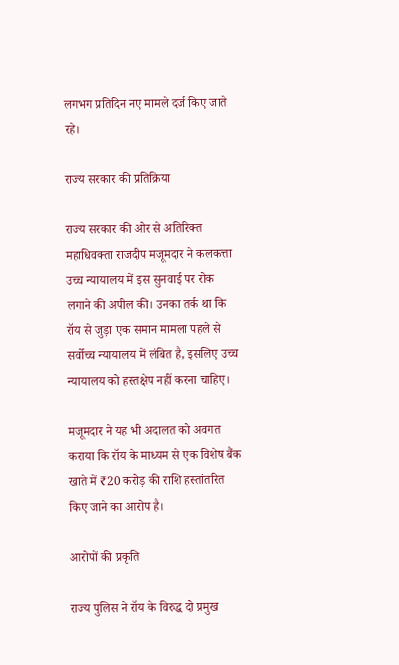लगभग प्रतिदिन नए मामले दर्ज किए जाते रहे।

राज्य सरकार की प्रतिक्रिया

राज्य सरकार की ओर से अतिरिक्त महाधिवक्ता राजदीप मजूमदार ने कलकत्ता उच्च न्यायालय में इस सुनवाई पर रोक लगाने की अपील की। उनका तर्क था कि रॉय से जुड़ा एक समान मामला पहले से सर्वोच्च न्यायालय में लंबित है, इसलिए उच्च न्यायालय को हस्तक्षेप नहीं करना चाहिए।

मजूमदार ने यह भी अदालत को अवगत कराया कि रॉय के माध्यम से एक विशेष बैंक खाते में ₹20 करोड़ की राशि हस्तांतरित किए जाने का आरोप है।

आरोपों की प्रकृति

राज्य पुलिस ने रॉय के विरुद्ध दो प्रमुख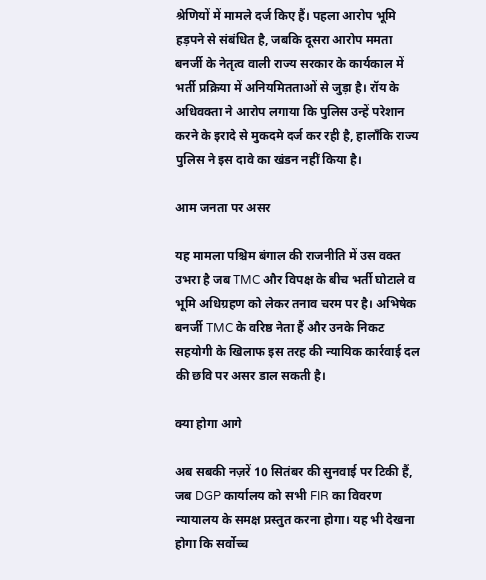श्रेणियों में मामले दर्ज किए हैं। पहला आरोप भूमि हड़पने से संबंधित है, जबकि दूसरा आरोप ममता बनर्जी के नेतृत्व वाली राज्य सरकार के कार्यकाल में भर्ती प्रक्रिया में अनियमितताओं से जुड़ा है। रॉय के अधिवक्ता ने आरोप लगाया कि पुलिस उन्हें परेशान करने के इरादे से मुकदमे दर्ज कर रही है, हालाँकि राज्य पुलिस ने इस दावे का खंडन नहीं किया है।

आम जनता पर असर

यह मामला पश्चिम बंगाल की राजनीति में उस वक्त उभरा है जब TMC और विपक्ष के बीच भर्ती घोटाले व भूमि अधिग्रहण को लेकर तनाव चरम पर है। अभिषेक बनर्जी TMC के वरिष्ठ नेता हैं और उनके निकट सहयोगी के खिलाफ इस तरह की न्यायिक कार्रवाई दल की छवि पर असर डाल सकती है।

क्या होगा आगे

अब सबकी नज़रें 10 सितंबर की सुनवाई पर टिकी हैं, जब DGP कार्यालय को सभी FIR का विवरण न्यायालय के समक्ष प्रस्तुत करना होगा। यह भी देखना होगा कि सर्वोच्च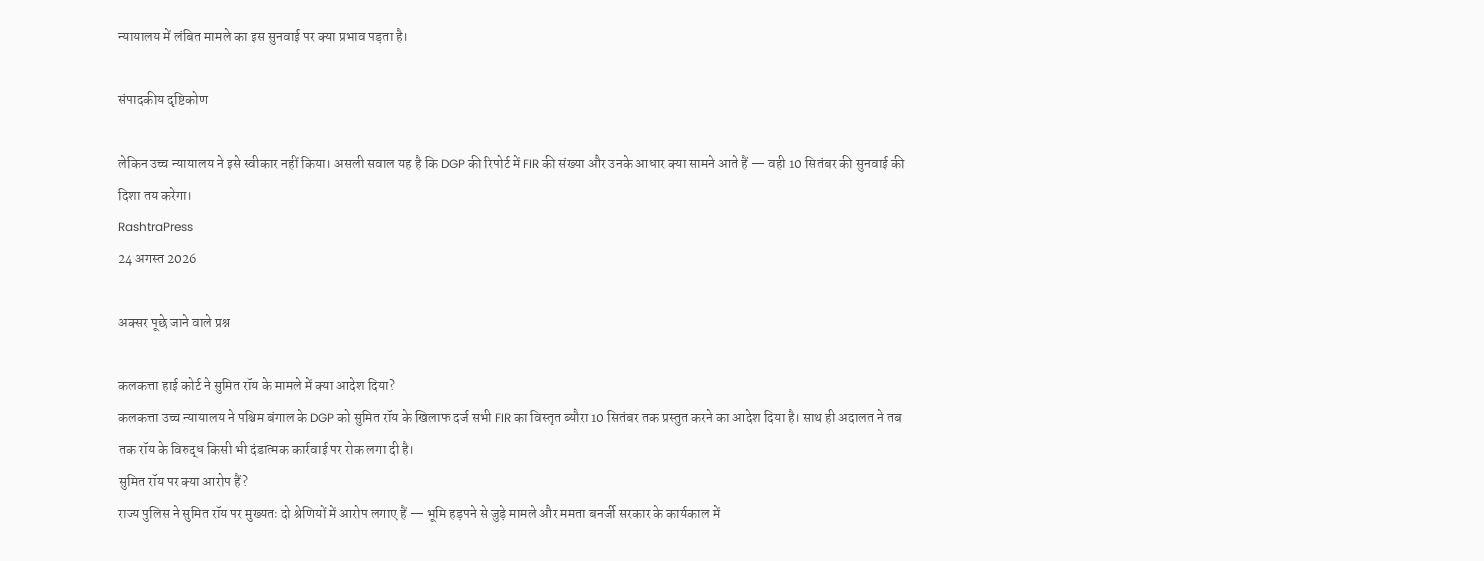न्यायालय में लंबित मामले का इस सुनवाई पर क्या प्रभाव पड़ता है।

संपादकीय दृष्टिकोण

लेकिन उच्च न्यायालय ने इसे स्वीकार नहीं किया। असली सवाल यह है कि DGP की रिपोर्ट में FIR की संख्या और उनके आधार क्या सामने आते हैं — वही 10 सितंबर की सुनवाई की दिशा तय करेगा।
RashtraPress
24 अगस्त 2026

अक्सर पूछे जाने वाले प्रश्न

कलकत्ता हाई कोर्ट ने सुमित रॉय के मामले में क्या आदेश दिया?
कलकत्ता उच्च न्यायालय ने पश्चिम बंगाल के DGP को सुमित रॉय के खिलाफ दर्ज सभी FIR का विस्तृत ब्यौरा 10 सितंबर तक प्रस्तुत करने का आदेश दिया है। साथ ही अदालत ने तब तक रॉय के विरुद्ध किसी भी दंडात्मक कार्रवाई पर रोक लगा दी है।
सुमित रॉय पर क्या आरोप हैं?
राज्य पुलिस ने सुमित रॉय पर मुख्यतः दो श्रेणियों में आरोप लगाए हैं — भूमि हड़पने से जुड़े मामले और ममता बनर्जी सरकार के कार्यकाल में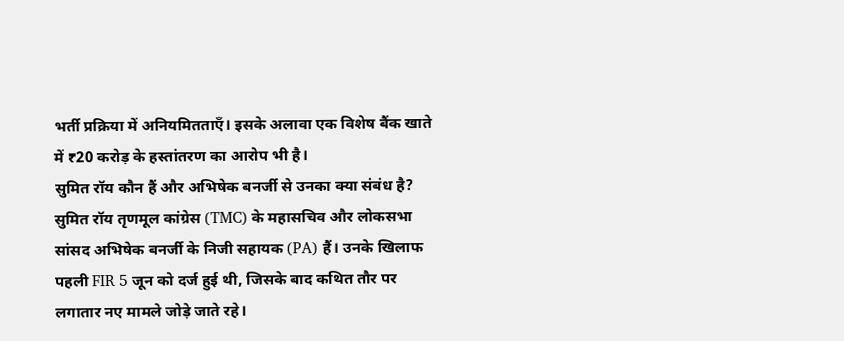भर्ती प्रक्रिया में अनियमितताएँ। इसके अलावा एक विशेष बैंक खाते में ₹20 करोड़ के हस्तांतरण का आरोप भी है।
सुमित रॉय कौन हैं और अभिषेक बनर्जी से उनका क्या संबंध है?
सुमित रॉय तृणमूल कांग्रेस (TMC) के महासचिव और लोकसभा सांसद अभिषेक बनर्जी के निजी सहायक (PA) हैं। उनके खिलाफ पहली FIR 5 जून को दर्ज हुई थी, जिसके बाद कथित तौर पर लगातार नए मामले जोड़े जाते रहे।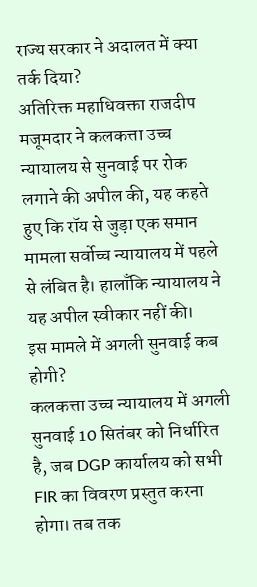राज्य सरकार ने अदालत में क्या तर्क दिया?
अतिरिक्त महाधिवक्ता राजदीप मजूमदार ने कलकत्ता उच्च न्यायालय से सुनवाई पर रोक लगाने की अपील की, यह कहते हुए कि रॉय से जुड़ा एक समान मामला सर्वोच्च न्यायालय में पहले से लंबित है। हालाँकि न्यायालय ने यह अपील स्वीकार नहीं की।
इस मामले में अगली सुनवाई कब होगी?
कलकत्ता उच्च न्यायालय में अगली सुनवाई 10 सितंबर को निर्धारित है, जब DGP कार्यालय को सभी FIR का विवरण प्रस्तुत करना होगा। तब तक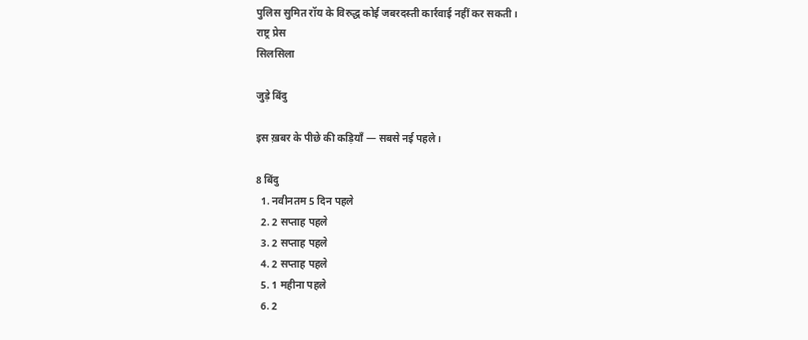पुलिस सुमित रॉय के विरुद्ध कोई जबरदस्ती कार्रवाई नहीं कर सकती।
राष्ट्र प्रेस
सिलसिला

जुड़े बिंदु

इस ख़बर के पीछे की कड़ियाँ — सबसे नई पहले।

8 बिंदु
  1. नवीनतम 5 दिन पहले
  2. 2 सप्ताह पहले
  3. 2 सप्ताह पहले
  4. 2 सप्ताह पहले
  5. 1 महीना पहले
  6. 2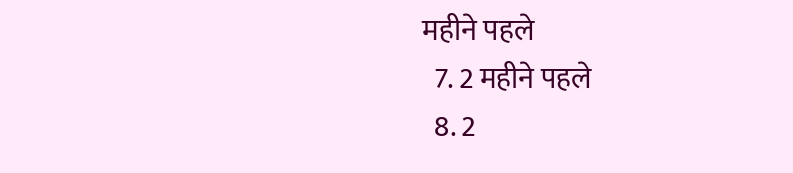महीने पहले
  7. 2 महीने पहले
  8. 2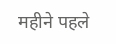महीने पहले